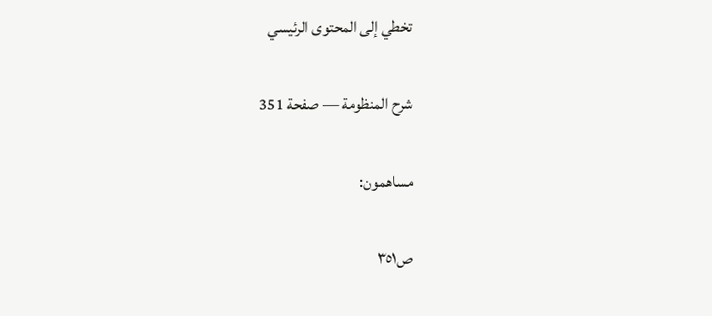تخطي إلى المحتوى الرئيسي

شرح المنظومة — صفحة 351

مساهمون:

ص٣٥١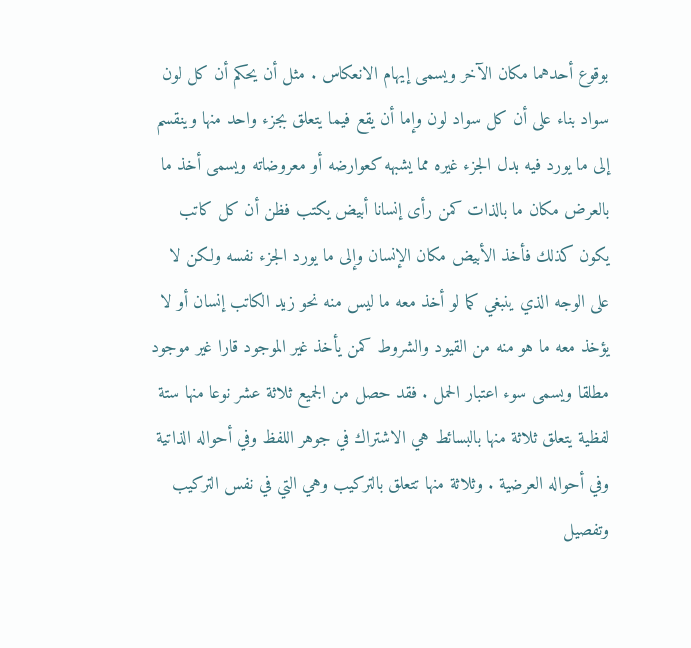بوقوع أحدهما مكان الآخر ويسمى إيهام الانعكاس . مثل أن يحكم أن كل لون سواد بناء على أن كل سواد لون وإما أن يقع فيما يتعلق بجزء واحد منها وينقسم إلى ما يورد فيه بدل الجزء غيره مما يشبهه كعوارضه أو معروضاته ويسمى أخذ ما بالعرض مكان ما بالذات كمن رأى إنسانا أبيض يكتب فظن أن كل كاتب يكون كذلك فأخذ الأبيض مكان الإنسان وإلى ما يورد الجزء نفسه ولكن لا على الوجه الذي ينبغي كما لو أخذ معه ما ليس منه نحو زيد الكاتب إنسان أو لا يؤخذ معه ما هو منه من القيود والشروط كمن يأخذ غير الموجود قارا غير موجود مطلقا ويسمى سوء اعتبار الحمل . فقد حصل من الجميع ثلاثة عشر نوعا منها ستة لفظية يتعلق ثلاثة منها بالبسائط هي الاشتراك في جوهر اللفظ وفي أحواله الذاتية وفي أحواله العرضية . وثلاثة منها تتعلق بالتركيب وهي التي في نفس التركيب وتفصيل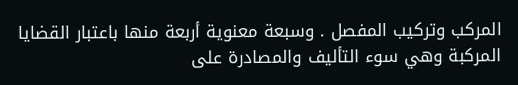المركب وتركيب المفصل . وسبعة معنوية أربعة منها باعتبار القضايا المركبة وهي سوء التأليف والمصادرة على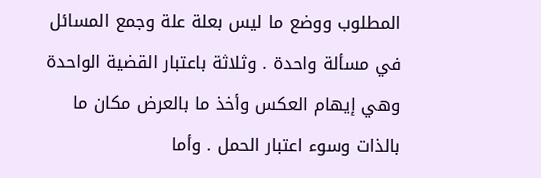المطلوب ووضع ما ليس بعلة علة وجمع المسائل في مسألة واحدة . وثلاثة باعتبار القضية الواحدة وهي إيهام العكس وأخذ ما بالعرض مكان ما بالذات وسوء اعتبار الحمل . وأما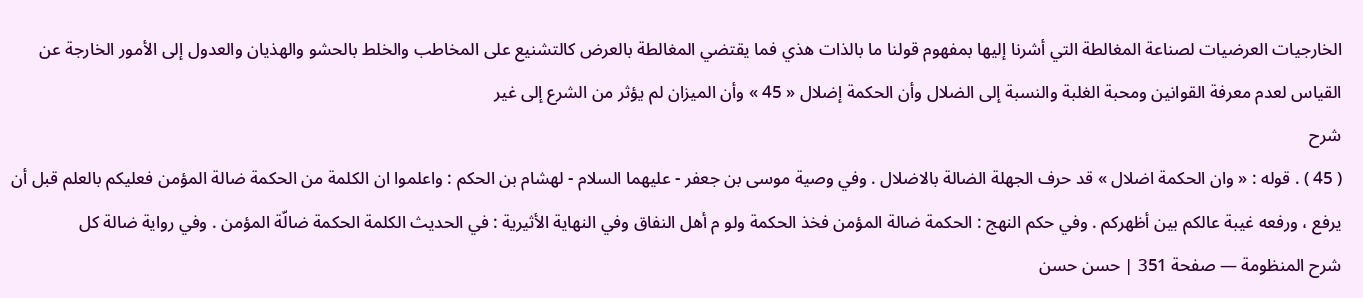الخارجيات العرضيات لصناعة المغالطة التي أشرنا إليها بمفهوم قولنا ما بالذات هذي فما يقتضي المغالطة بالعرض كالتشنيع على المخاطب والخلط بالحشو والهذيان والعدول إلى الأمور الخارجة عن القياس لعدم معرفة القوانين ومحبة الغلبة والنسبة إلى الضلال وأن الحكمة إضلال « 45 » وأن الميزان لم يؤثر من الشرع إلى غير
شرح
( 45 ) . قوله : « وان الحكمة اضلال » قد حرف الجهلة الضالة بالاضلال . وفي وصية موسى بن جعفر - عليهما السلام - لهشام بن الحكم : واعلموا ان الكلمة من الحكمة ضالة المؤمن فعليكم بالعلم قبل أن يرفع ، ورفعه غيبة عالكم بين أظهركم . وفي حكم النهج : الحكمة ضالة المؤمن فخذ الحكمة ولو م أهل النفاق وفي النهاية الأثيرية : في الحديث الكلمة الحكمة ضالّة المؤمن . وفي رواية ضالة كل
شرح المنظومة — صفحة 351 | حسن حسن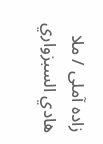زاده آملى / ملا هادي السبزواري